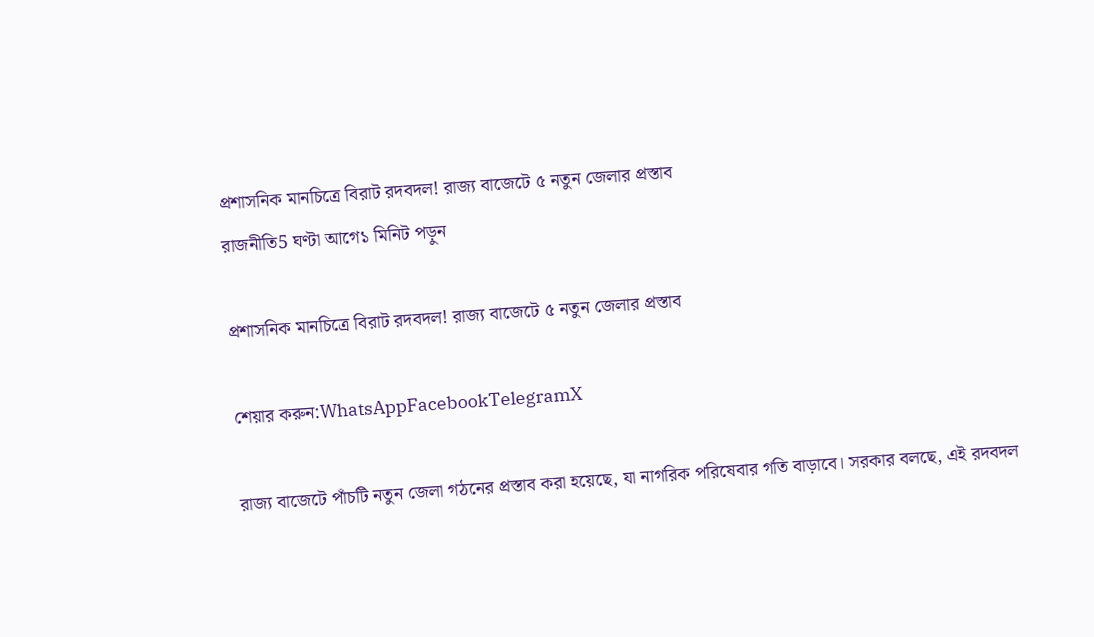প্রশাসনিক মানচিত্রে বিরাট রদবদল! রাজ্য বাজেটে ৫ নতুন জেলার প্রস্তাব
রাজনীতি5 ঘণ্টা আগে১ মিনিট পড়ুন

প্রশাসনিক মানচিত্রে বিরাট রদবদল! রাজ্য বাজেটে ৫ নতুন জেলার প্রস্তাব

শেয়ার করুন:WhatsAppFacebookTelegramX

রাজ্য বাজেটে পাঁচটি নতুন জেলা গঠনের প্রস্তাব করা হয়েছে, যা নাগরিক পরিষেবার গতি বাড়াবে। সরকার বলছে, এই রদবদল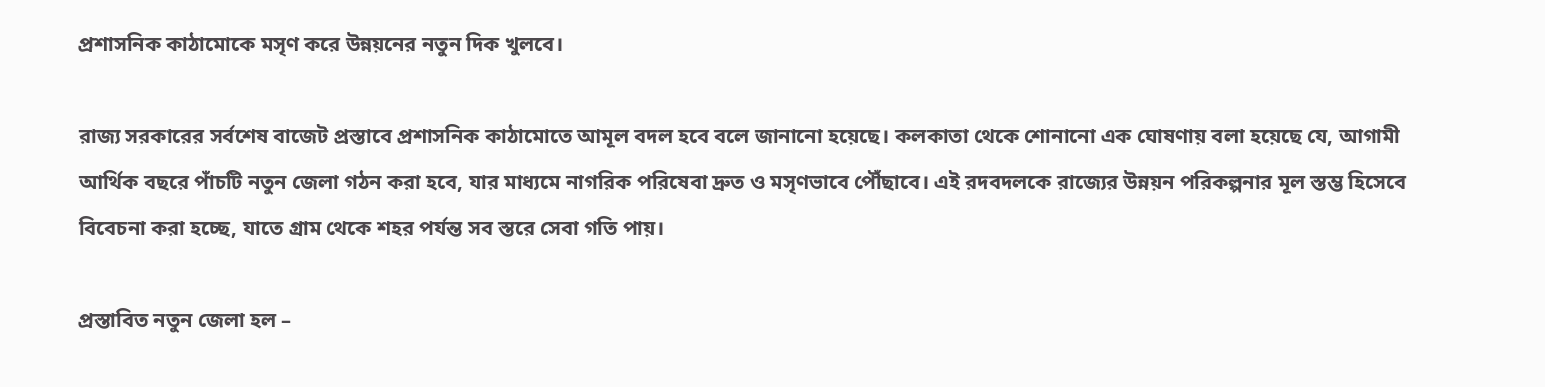প্রশাসনিক কাঠামোকে মসৃণ করে উন্নয়নের নতুন দিক খুলবে।

রাজ্য সরকারের সর্বশেষ বাজেট প্রস্তাবে প্রশাসনিক কাঠামোতে আমূল বদল হবে বলে জানানো হয়েছে। কলকাতা থেকে শোনানো এক ঘোষণায় বলা হয়েছে যে, আগামী আর্থিক বছরে পাঁচটি নতুন জেলা গঠন করা হবে, যার মাধ্যমে নাগরিক পরিষেবা দ্রুত ও মসৃণভাবে পৌঁছাবে। এই রদবদলকে রাজ্যের উন্নয়ন পরিকল্পনার মূল স্তম্ভ হিসেবে বিবেচনা করা হচ্ছে, যাতে গ্রাম থেকে শহর পর্যন্ত সব স্তরে সেবা গতি পায়।

প্রস্তাবিত নতুন জেলা হল –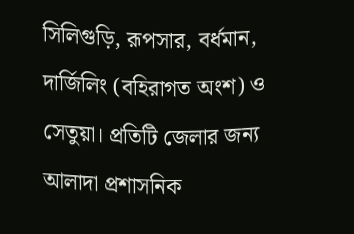সিলিগুড়ি, রূপসার, বর্ধমান, দার্জিলিং (বহিরাগত অংশ) ও সেতুয়া। প্রতিটি জেলার জন্য আলাদা প্রশাসনিক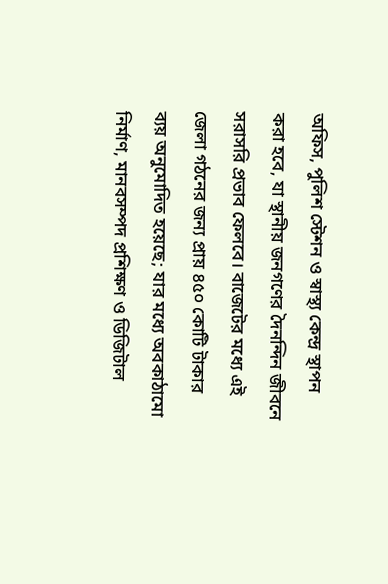অফিস, পুলিশ স্টেশন ও স্বাস্থ্য কেন্দ্র স্থাপন করা হবে, যা স্থানীয় জনগণের দৈনন্দিন জীবনে সরাসরি প্রভাব ফেলবে। বাজেটের মধ্যে এই জেলা গঠনের জন্য প্রায় ৪৫০ কোটি টাকার ব্যয় অনুমোদিত হয়েছে; যার মধ্যে অবকাঠামো নির্মাণ, মানবসম্পদ প্রশিক্ষণ ও ডিজিটাল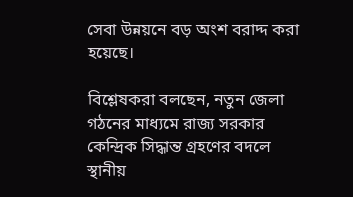সেবা উন্নয়নে বড় অংশ বরাদ্দ করা হয়েছে।

বিশ্লেষকরা বলছেন, নতুন জেলা গঠনের মাধ্যমে রাজ্য সরকার কেন্দ্রিক সিদ্ধান্ত গ্রহণের বদলে স্থানীয়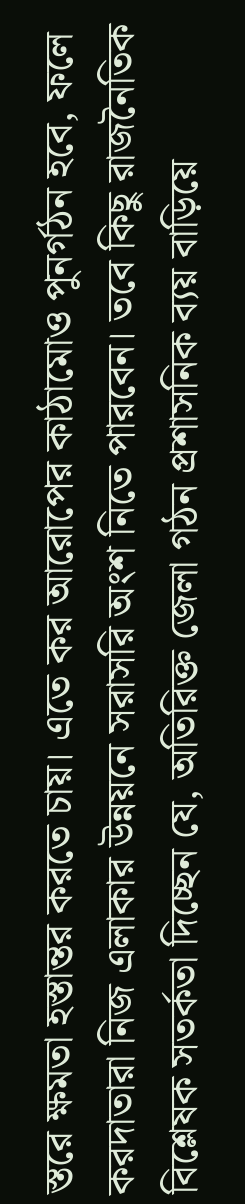স্তরে ক্ষমতা হস্তান্তর করতে চায়। এতে কর আরোপের কাঠামোও পুনর্গঠন হবে, ফলে করদাতারা নিজ এলাকার উন্নয়নে সরাসরি অংশ নিতে পারবেন। তবে কিছু রাজনৈতিক বিশ্লেষক সতর্কতা দিচ্ছেন যে, অতিরিক্ত জেলা গঠন প্রশাসনিক ব্যয় বাড়িয়ে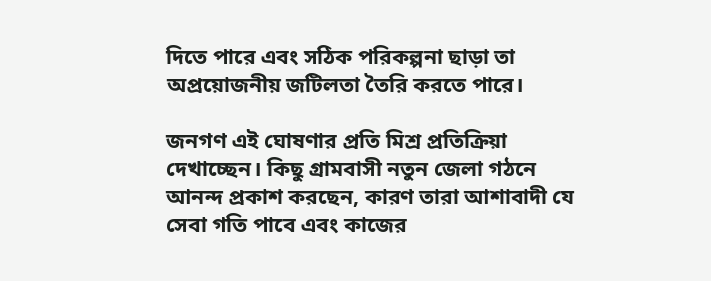দিতে পারে এবং সঠিক পরিকল্পনা ছাড়া তা অপ্রয়োজনীয় জটিলতা তৈরি করতে পারে।

জনগণ এই ঘোষণার প্রতি মিশ্র প্রতিক্রিয়া দেখাচ্ছেন। কিছু গ্রামবাসী নতুন জেলা গঠনে আনন্দ প্রকাশ করছেন, কারণ তারা আশাবাদী যে সেবা গতি পাবে এবং কাজের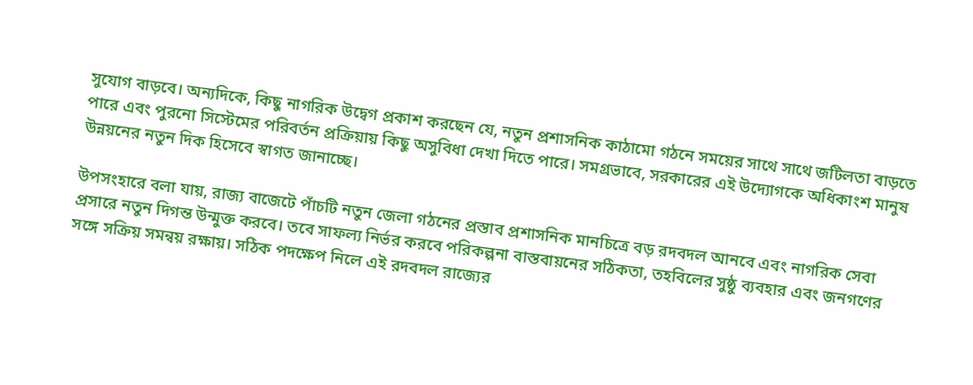সুযোগ বাড়বে। অন্যদিকে, কিছু নাগরিক উদ্বেগ প্রকাশ করছেন যে, নতুন প্রশাসনিক কাঠামো গঠনে সময়ের সাথে সাথে জটিলতা বাড়তে পারে এবং পুরনো সিস্টেমের পরিবর্তন প্রক্রিয়ায় কিছু অসুবিধা দেখা দিতে পারে। সমগ্রভাবে, সরকারের এই উদ্যোগকে অধিকাংশ মানুষ উন্নয়নের নতুন দিক হিসেবে স্বাগত জানাচ্ছে।

উপসংহারে বলা যায়, রাজ্য বাজেটে পাঁচটি নতুন জেলা গঠনের প্রস্তাব প্রশাসনিক মানচিত্রে বড় রদবদল আনবে এবং নাগরিক সেবা প্রসারে নতুন দিগন্ত উন্মুক্ত করবে। তবে সাফল্য নির্ভর করবে পরিকল্পনা বাস্তবায়নের সঠিকতা, তহবিলের সুষ্ঠু ব্যবহার এবং জনগণের সঙ্গে সক্রিয় সমন্বয় রক্ষায়। সঠিক পদক্ষেপ নিলে এই রদবদল রাজ্যের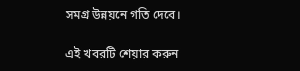সমগ্র উন্নয়নে গতি দেবে।

এই খবরটি শেয়ার করুন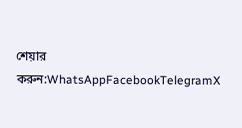শেয়ার করুন:WhatsAppFacebookTelegramX